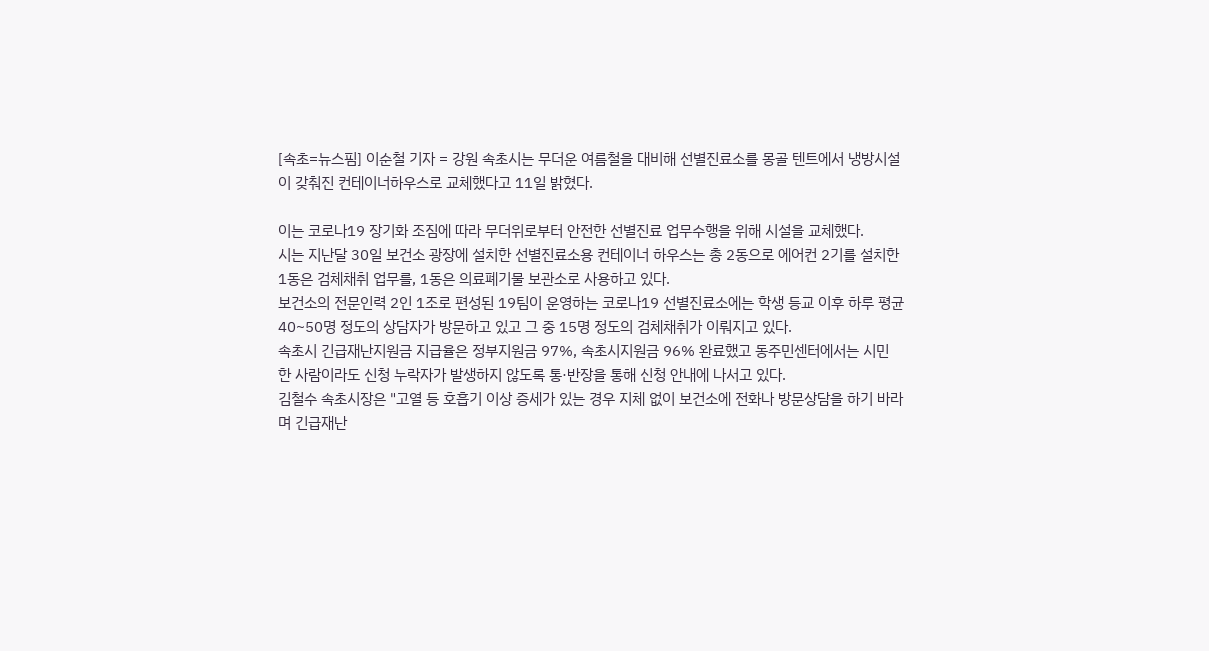[속초=뉴스핌] 이순철 기자 = 강원 속초시는 무더운 여름철을 대비해 선별진료소를 몽골 텐트에서 냉방시설이 갖춰진 컨테이너하우스로 교체했다고 11일 밝혔다.

이는 코로나19 장기화 조짐에 따라 무더위로부터 안전한 선별진료 업무수행을 위해 시설을 교체했다.
시는 지난달 30일 보건소 광장에 설치한 선별진료소용 컨테이너 하우스는 총 2동으로 에어컨 2기를 설치한 1동은 검체채취 업무를, 1동은 의료폐기물 보관소로 사용하고 있다.
보건소의 전문인력 2인 1조로 편성된 19팀이 운영하는 코로나19 선별진료소에는 학생 등교 이후 하루 평균 40~50명 정도의 상담자가 방문하고 있고 그 중 15명 정도의 검체채취가 이뤄지고 있다.
속초시 긴급재난지원금 지급율은 정부지원금 97%, 속초시지원금 96% 완료했고 동주민센터에서는 시민 한 사람이라도 신청 누락자가 발생하지 않도록 통·반장을 통해 신청 안내에 나서고 있다.
김철수 속초시장은 "고열 등 호흡기 이상 증세가 있는 경우 지체 없이 보건소에 전화나 방문상담을 하기 바라며 긴급재난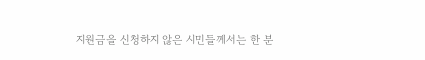지원금을 신청하지 않은 시민들께서는 한 분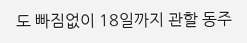도 빠짐없이 18일까지 관할 동주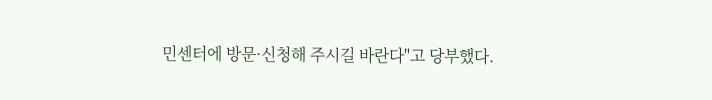민센터에 방문·신청해 주시길 바란다"고 당부했다.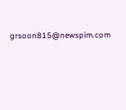grsoon815@newspim.com